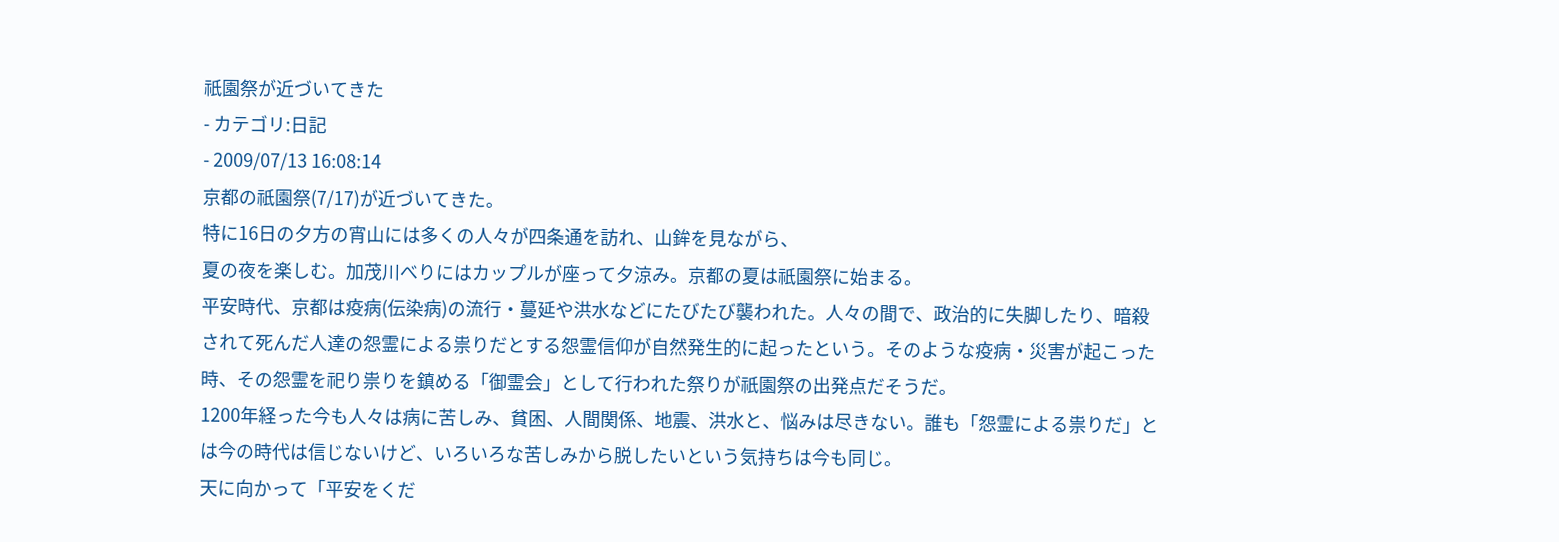祇園祭が近づいてきた
- カテゴリ:日記
- 2009/07/13 16:08:14
京都の祇園祭(7/17)が近づいてきた。
特に16日の夕方の宵山には多くの人々が四条通を訪れ、山鉾を見ながら、
夏の夜を楽しむ。加茂川べりにはカップルが座って夕涼み。京都の夏は祇園祭に始まる。
平安時代、京都は疫病(伝染病)の流行・蔓延や洪水などにたびたび襲われた。人々の間で、政治的に失脚したり、暗殺されて死んだ人達の怨霊による祟りだとする怨霊信仰が自然発生的に起ったという。そのような疫病・災害が起こった時、その怨霊を祀り祟りを鎮める「御霊会」として行われた祭りが祇園祭の出発点だそうだ。
1200年経った今も人々は病に苦しみ、貧困、人間関係、地震、洪水と、悩みは尽きない。誰も「怨霊による祟りだ」とは今の時代は信じないけど、いろいろな苦しみから脱したいという気持ちは今も同じ。
天に向かって「平安をくだ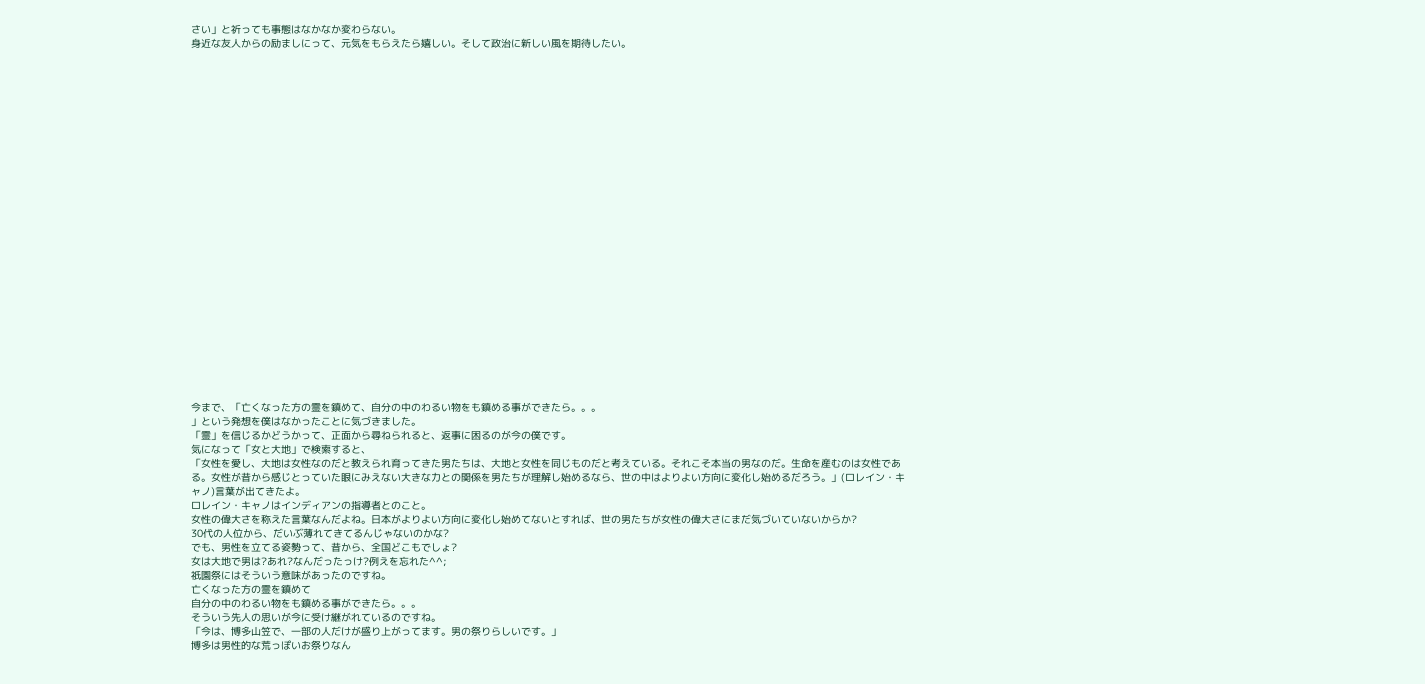さい」と祈っても事態はなかなか変わらない。
身近な友人からの励ましにって、元気をもらえたら嬉しい。そして政治に新しい風を期待したい。

























今まで、「亡くなった方の霊を鎮めて、自分の中のわるい物をも鎮める事ができたら。。。
」という発想を僕はなかったことに気づきました。
「霊」を信じるかどうかって、正面から尋ねられると、返事に困るのが今の僕です。
気になって「女と大地」で検索すると、
「女性を愛し、大地は女性なのだと教えられ育ってきた男たちは、大地と女性を同じものだと考えている。それこそ本当の男なのだ。生命を産むのは女性である。女性が昔から感じとっていた眼にみえない大きな力との関係を男たちが理解し始めるなら、世の中はよりよい方向に変化し始めるだろう。」(ロレイン・キャノ)言葉が出てきたよ。
ロレイン・キャノはインディアンの指導者とのこと。
女性の偉大さを称えた言葉なんだよね。日本がよりよい方向に変化し始めてないとすれば、世の男たちが女性の偉大さにまだ気づいていないからか?
30代の人位から、だいぶ薄れてきてるんじゃないのかな?
でも、男性を立てる姿勢って、昔から、全国どこもでしょ?
女は大地で男は?あれ?なんだったっけ?例えを忘れた^^;
祇園祭にはそういう意味があったのですね。
亡くなった方の霊を鎮めて
自分の中のわるい物をも鎮める事ができたら。。。
そういう先人の思いが今に受け継がれているのですね。
「今は、博多山笠で、一部の人だけが盛り上がってます。男の祭りらしいです。」
博多は男性的な荒っぽいお祭りなん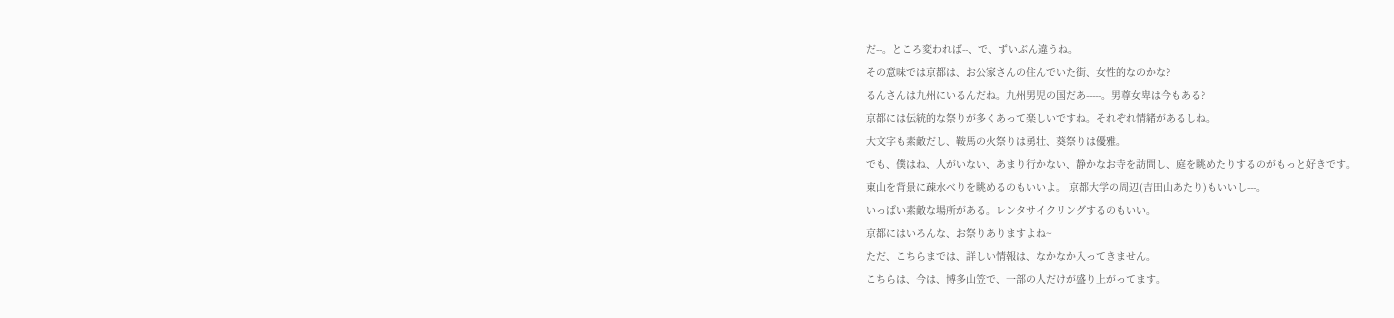だ--。ところ変われば--、で、ずいぶん違うね。
その意味では京都は、お公家さんの住んでいた街、女性的なのかな?
るんさんは九州にいるんだね。九州男児の国だあ-----。男尊女卑は今もある?
京都には伝統的な祭りが多くあって楽しいですね。それぞれ情緒があるしね。
大文字も素敵だし、鞍馬の火祭りは勇壮、葵祭りは優雅。
でも、僕はね、人がいない、あまり行かない、静かなお寺を訪問し、庭を眺めたりするのがもっと好きです。
東山を背景に疎水べりを眺めるのもいいよ。 京都大学の周辺(吉田山あたり)もいいし---。
いっぱい素敵な場所がある。レンタサイクリングするのもいい。
京都にはいろんな、お祭りありますよね~
ただ、こちらまでは、詳しい情報は、なかなか入ってきません。
こちらは、今は、博多山笠で、一部の人だけが盛り上がってます。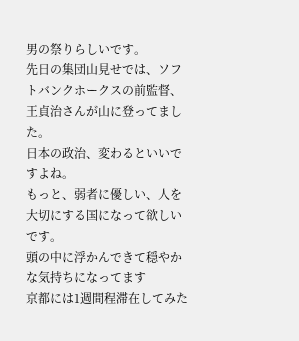男の祭りらしいです。
先日の集団山見せでは、ソフトバンクホークスの前監督、王貞治さんが山に登ってました。
日本の政治、変わるといいですよね。
もっと、弱者に優しい、人を大切にする国になって欲しいです。
頭の中に浮かんできて穏やかな気持ちになってます
京都には1週間程滞在してみた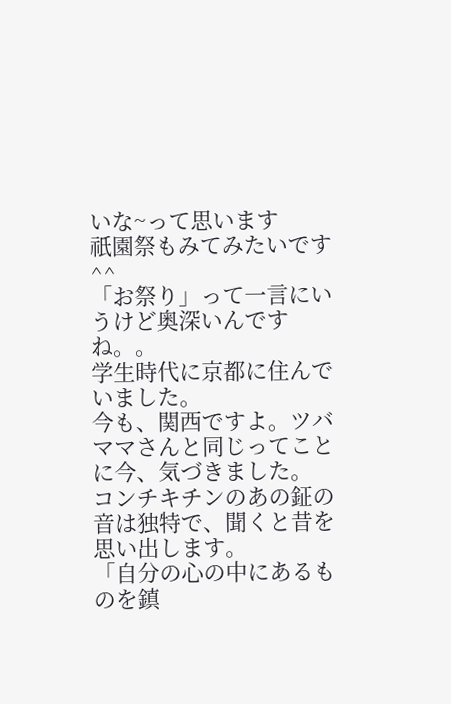いな~って思います
祇園祭もみてみたいです^^
「お祭り」って一言にいうけど奥深いんですね。。
学生時代に京都に住んでいました。
今も、関西ですよ。ツバママさんと同じってことに今、気づきました。
コンチキチンのあの鉦の音は独特で、聞くと昔を思い出します。
「自分の心の中にあるものを鎮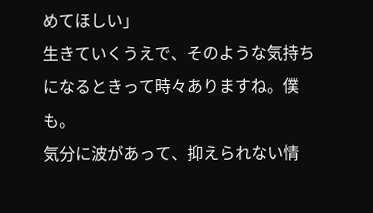めてほしい」
生きていくうえで、そのような気持ちになるときって時々ありますね。僕も。
気分に波があって、抑えられない情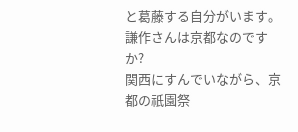と葛藤する自分がいます。
謙作さんは京都なのですか?
関西にすんでいながら、京都の祇園祭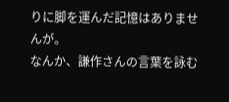りに脚を運んだ記憶はありませんが。
なんか、謙作さんの言葉を詠む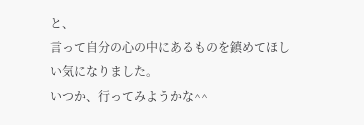と、
言って自分の心の中にあるものを鎮めてほしい気になりました。
いつか、行ってみようかな^^